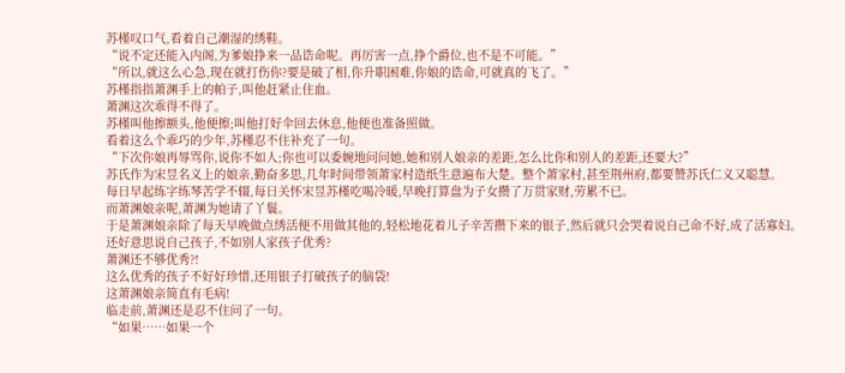苏槿叹口气,看着自己潮湿的绣鞋。
“说不定还能入内阁,为爹娘挣来一品诰命呢。再厉害一点,挣个爵位,也不是不可能。”
“所以,就这么心急,现在就打伤你?要是破了相,你升职困难,你娘的诰命,可就真的飞了。”
苏槿指指萧渊手上的帕子,叫他赶紧止住血。
萧渊这次乖得不得了。
苏槿叫他擦额头,他便擦;叫他打好伞回去休息,他便也准备照做。
看着这么个乖巧的少年,苏槿忍不住补充了一句。
“下次你娘再辱骂你,说你不如人;你也可以委婉地问问她,她和别人娘亲的差距,怎么比你和别人的差距,还要大?”
苏氏作为宋昱名义上的娘亲,勤奋多思,几年时间带领萧家村造纸生意遍布大楚。整个萧家村,甚至荆州府,都要赞苏氏仁义又聪慧。
每日早起练字练琴苦学不辍,每日关怀宋昱苏槿吃喝冷暖,早晚打算盘为子女攒了万贯家财,劳累不已。
而萧渊娘亲呢,萧渊为她请了丫鬟。
于是萧渊娘亲除了每天早晚做点绣活便不用做其他的,轻松地花着儿子辛苦攒下来的银子,然后就只会哭着说自己命不好,成了活寡妇。
还好意思说自己孩子,不如别人家孩子优秀?
萧渊还不够优秀?!
这么优秀的孩子不好好珍惜,还用银子打破孩子的脑袋!
这萧渊娘亲简直有毛病!
临走前,萧渊还是忍不住问了一句。
“如果……如果一个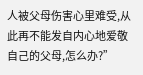人被父母伤害心里难受,从此再不能发自内心地爱敬自己的父母,怎么办?”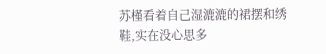苏槿看着自己湿漉漉的裙摆和绣鞋,实在没心思多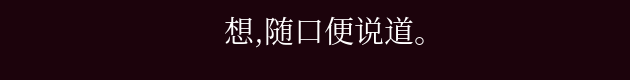想,随口便说道。